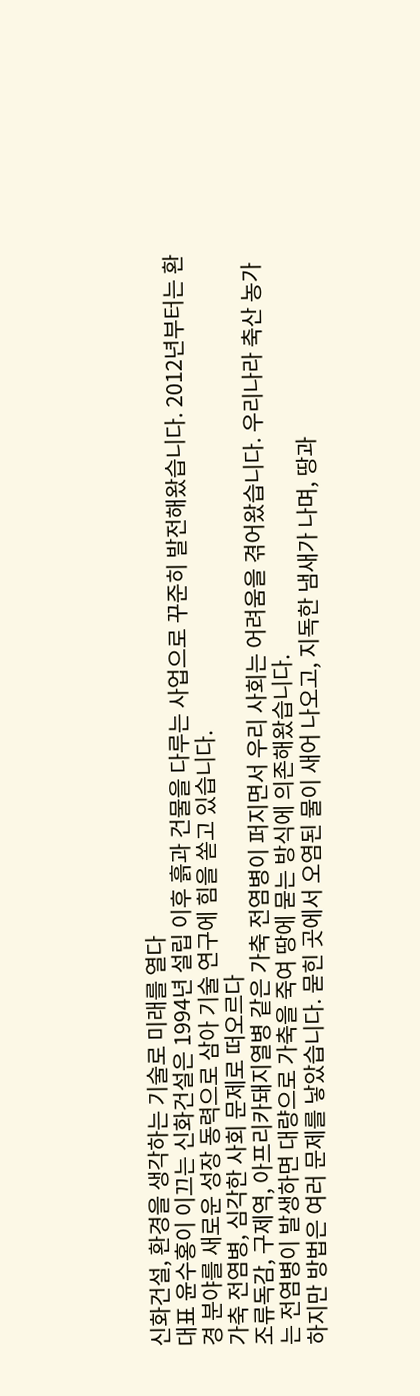신화건설, 환경을 생각하는 기술로 미래를 열다
대표 윤수홍이 이끄는 신화건설은 1994년 설립 이후 흙과 건물을 다루는 사업으로 꾸준히 발전해왔습니다. 2012년부터는 환경 분야를 새로운 성장 동력으로 삼아 기술 연구에 힘을 쏟고 있습니다.
가축 전염병, 심각한 사회 문제로 떠오르다
조류독감, 구제역, 아프리카돼지열병 같은 가축 전염병이 퍼지면서 우리 사회는 어려움을 겪어왔습니다. 우리나라 축산 농가는 전염병이 발생하면 대량으로 가축을 죽여 땅에 묻는 방식에 의존해왔습니다.
하지만 방법은 여러 문제를 낳았습니다. 묻힌 곳에서 오염된 물이 새어 나오고, 지독한 냄새가 나며, 땅과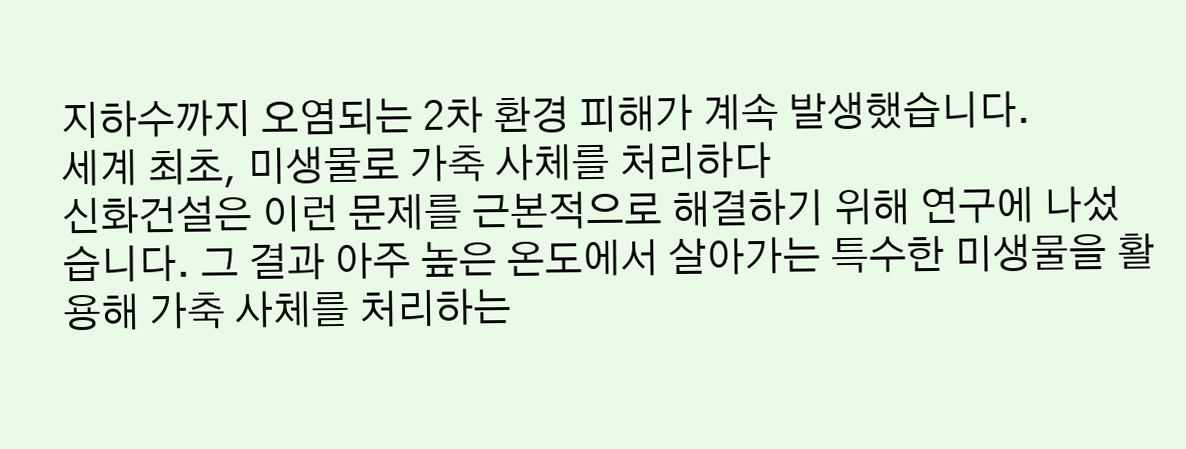지하수까지 오염되는 2차 환경 피해가 계속 발생했습니다.
세계 최초, 미생물로 가축 사체를 처리하다
신화건설은 이런 문제를 근본적으로 해결하기 위해 연구에 나섰습니다. 그 결과 아주 높은 온도에서 살아가는 특수한 미생물을 활용해 가축 사체를 처리하는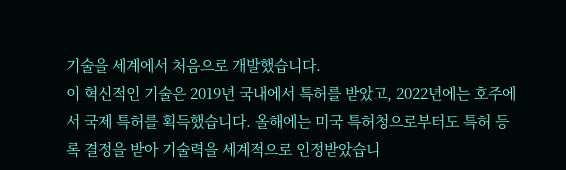기술을 세계에서 처음으로 개발했습니다.
이 혁신적인 기술은 2019년 국내에서 특허를 받았고, 2022년에는 호주에서 국제 특허를 획득했습니다. 올해에는 미국 특허청으로부터도 특허 등록 결정을 받아 기술력을 세계적으로 인정받았습니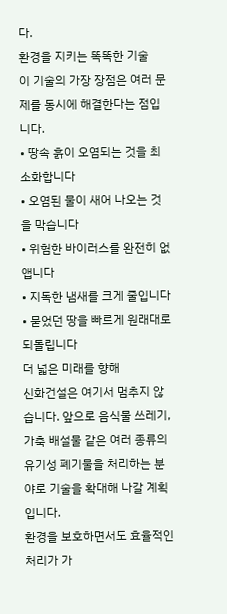다.
환경을 지키는 똑똑한 기술
이 기술의 가장 장점은 여러 문제를 동시에 해결한다는 점입니다.
• 땅속 흙이 오염되는 것을 최소화합니다
• 오염된 물이 새어 나오는 것을 막습니다
• 위험한 바이러스를 완전히 없앱니다
• 지독한 냄새를 크게 줄입니다
• 묻었던 땅을 빠르게 원래대로 되돌립니다
더 넓은 미래를 향해
신화건설은 여기서 멈추지 않습니다. 앞으로 음식물 쓰레기, 가축 배설물 같은 여러 종류의 유기성 폐기물을 처리하는 분야로 기술을 확대해 나갈 계획입니다.
환경을 보호하면서도 효율적인 처리가 가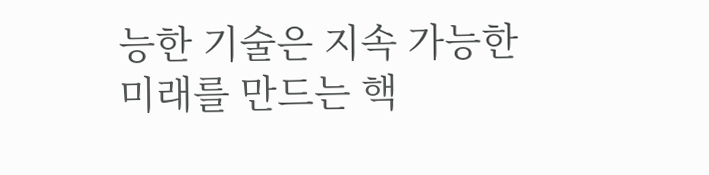능한 기술은 지속 가능한 미래를 만드는 핵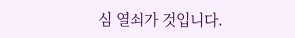심 열쇠가 것입니다.